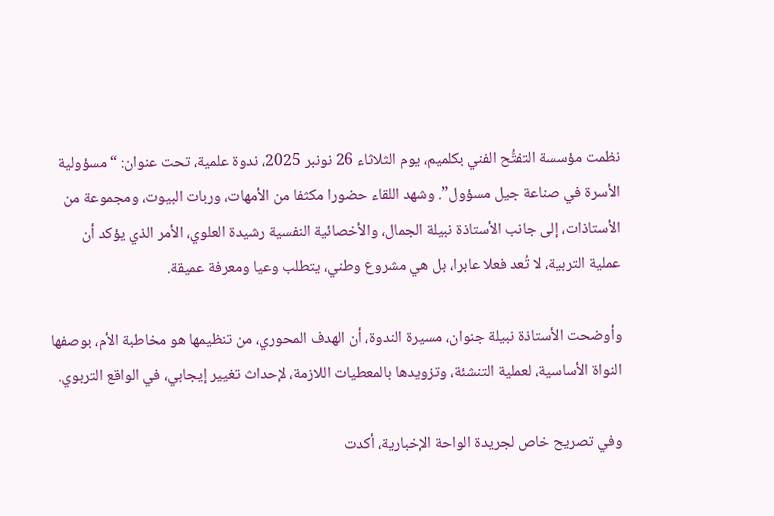نظمت مؤسسة التفتُّح الفني بكلميم، يوم الثلاثاء 26 نونبر 2025، ندوة علمية، تحت عنوان: “مسؤولية الأسرة في صناعة جيل مسؤول”. وشهد اللقاء حضورا مكثفا من الأمهات، وربات البيوت، ومجموعة من الأستاذات، إلى جانب الأستاذة نبيلة الجمال، والأخصائية النفسية رشيدة العلوي، الأمر الذي يؤكد أن عملية التربية، لا تُعد فعلا عابرا، بل هي مشروع وطني، يتطلب وعيا ومعرفة عميقة.

وأوضحت الأستاذة نبيلة جنوان، مسيرة الندوة، أن الهدف المحوري، من تنظيمها هو مخاطبة الأم، بوصفها النواة الأساسية، لعملية التنشئة، وتزويدها بالمعطيات اللازمة، لإحداث تغيير إيجابي، في الواقع التربوي.

وفي تصريح خاص لجريدة الواحة الإخبارية، أكدت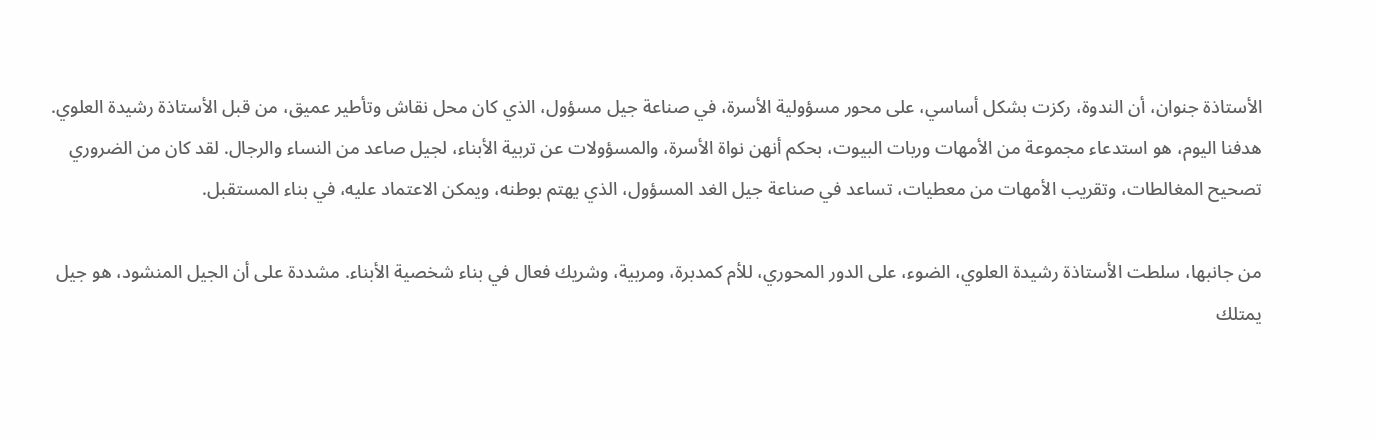الأستاذة جنوان، أن الندوة، ركزت بشكل أساسي، على محور مسؤولية الأسرة، في صناعة جيل مسؤول، الذي كان محل نقاش وتأطير عميق، من قبل الأستاذة رشيدة العلوي.
هدفنا اليوم، هو استدعاء مجموعة من الأمهات وربات البيوت، بحكم أنهن نواة الأسرة، والمسؤولات عن تربية الأبناء، لجيل صاعد من النساء والرجال. لقد كان من الضروري تصحيح المغالطات، وتقريب الأمهات من معطيات، تساعد في صناعة جيل الغد المسؤول، الذي يهتم بوطنه، ويمكن الاعتماد عليه، في بناء المستقبل.

من جانبها، سلطت الأستاذة رشيدة العلوي، الضوء، على الدور المحوري، للأم كمدبرة، ومربية، وشريك فعال في بناء شخصية الأبناء. مشددة على أن الجيل المنشود، هو جيل يمتلك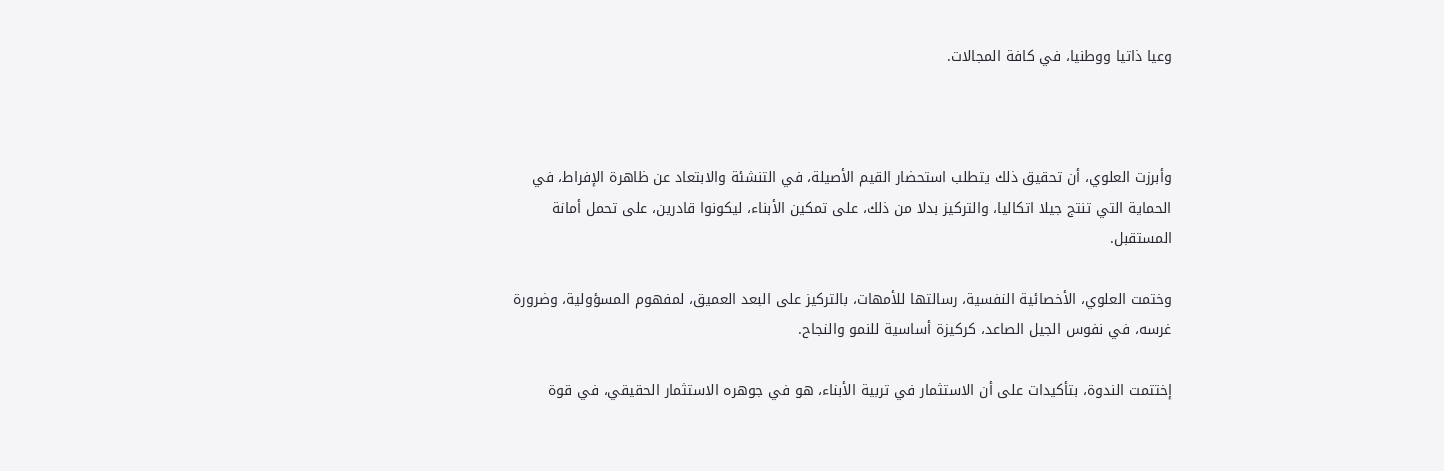وعيا ذاتيا ووطنيا، في كافة المجالات.



وأبرزت العلوي، أن تحقيق ذلك يتطلب استحضار القيم الأصيلة، في التنشئة والابتعاد عن ظاهرة الإفراط، في الحماية التي تنتج جيلا اتكاليا، والتركيز بدلا من ذلك، على تمكين الأبناء، ليكونوا قادرين، على تحمل أمانة المستقبل.

وختمت العلوي، الأخصائية النفسية، رسالتها للأمهات، بالتركيز على البعد العميق، لمفهوم المسؤولية، وضرورة غرسه، في نفوس الجيل الصاعد، كركيزة أساسية للنمو والنجاح.

إختتمت الندوة، بتأكيدات على أن الاستثمار في تربية الأبناء، هو في جوهره الاستثمار الحقيقي، في قوة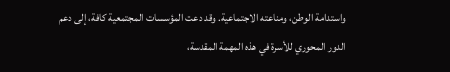واستدامة الوطن، ومناعته الاجتماعية. وقد دعت المؤسسات المجتمعية كافة، إلى دعم الدور المحوري للأسرة في هذه المهمة المقدسة،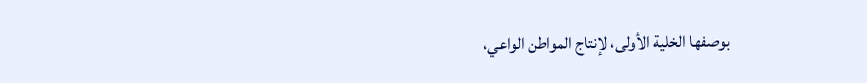بوصفها الخلية الأولى، لإنتاج المواطن الواعي،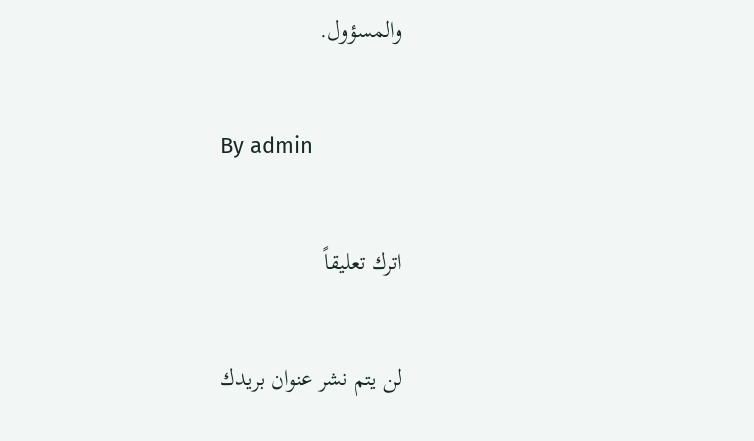والمسؤول.

By admin

اترك تعليقاً

لن يتم نشر عنوان بريدك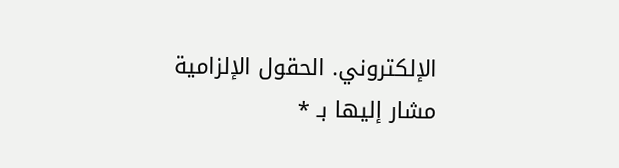الإلكتروني. الحقول الإلزامية مشار إليها بـ *